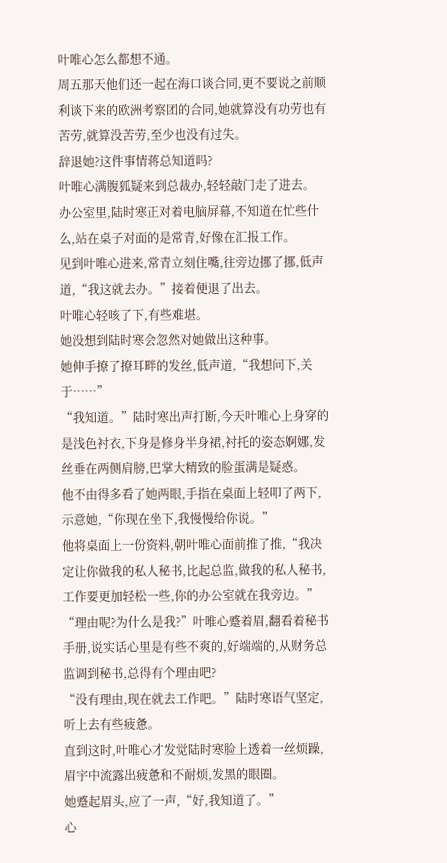叶唯心怎么都想不通。
周五那天他们还一起在海口谈合同,更不要说之前顺利谈下来的欧洲考察团的合同,她就算没有功劳也有苦劳,就算没苦劳,至少也没有过失。
辞退她?这件事情蒋总知道吗?
叶唯心满腹狐疑来到总裁办,轻轻敲门走了进去。
办公室里,陆时寒正对着电脑屏幕,不知道在忙些什么,站在桌子对面的是常青,好像在汇报工作。
见到叶唯心进来,常青立刻住嘴,往旁边挪了挪,低声道,“我这就去办。”接着便退了出去。
叶唯心轻咳了下,有些难堪。
她没想到陆时寒会忽然对她做出这种事。
她伸手撩了撩耳畔的发丝,低声道,“我想问下,关于……”
“我知道。”陆时寒出声打断,今天叶唯心上身穿的是浅色衬衣,下身是修身半身裙,衬托的姿态婀娜,发丝垂在两侧肩膀,巴掌大精致的脸蛋满是疑惑。
他不由得多看了她两眼,手指在桌面上轻叩了两下,示意她,“你现在坐下,我慢慢给你说。”
他将桌面上一份资料,朝叶唯心面前推了推,“我决定让你做我的私人秘书,比起总监,做我的私人秘书,工作要更加轻松一些,你的办公室就在我旁边。”
“理由呢?为什么是我?”叶唯心蹙着眉,翻看着秘书手册,说实话心里是有些不爽的,好端端的,从财务总监调到秘书,总得有个理由吧?
“没有理由,现在就去工作吧。”陆时寒语气坚定,听上去有些疲惫。
直到这时,叶唯心才发觉陆时寒脸上透着一丝烦躁,眉宇中流露出疲惫和不耐烦,发黑的眼圈。
她蹙起眉头,应了一声,“好,我知道了。”
心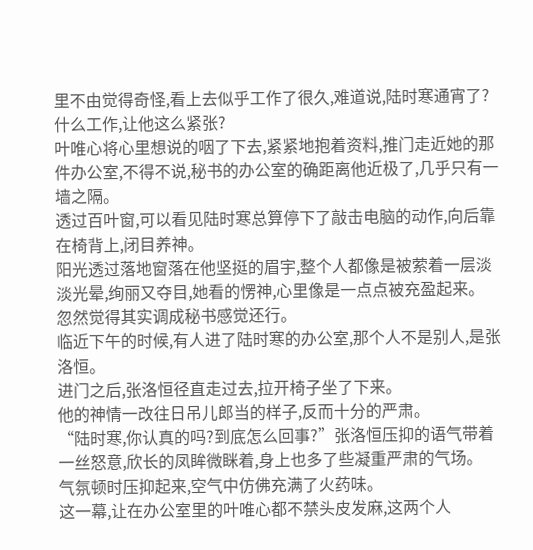里不由觉得奇怪,看上去似乎工作了很久,难道说,陆时寒通宵了?
什么工作,让他这么紧张?
叶唯心将心里想说的咽了下去,紧紧地抱着资料,推门走近她的那件办公室,不得不说,秘书的办公室的确距离他近极了,几乎只有一墙之隔。
透过百叶窗,可以看见陆时寒总算停下了敲击电脑的动作,向后靠在椅背上,闭目养神。
阳光透过落地窗落在他坚挺的眉宇,整个人都像是被萦着一层淡淡光晕,绚丽又夺目,她看的愣神,心里像是一点点被充盈起来。
忽然觉得其实调成秘书感觉还行。
临近下午的时候,有人进了陆时寒的办公室,那个人不是别人,是张洛恒。
进门之后,张洛恒径直走过去,拉开椅子坐了下来。
他的神情一改往日吊儿郎当的样子,反而十分的严肃。
“陆时寒,你认真的吗?到底怎么回事?”张洛恒压抑的语气带着一丝怒意,欣长的凤眸微眯着,身上也多了些凝重严肃的气场。
气氛顿时压抑起来,空气中仿佛充满了火药味。
这一幕,让在办公室里的叶唯心都不禁头皮发麻,这两个人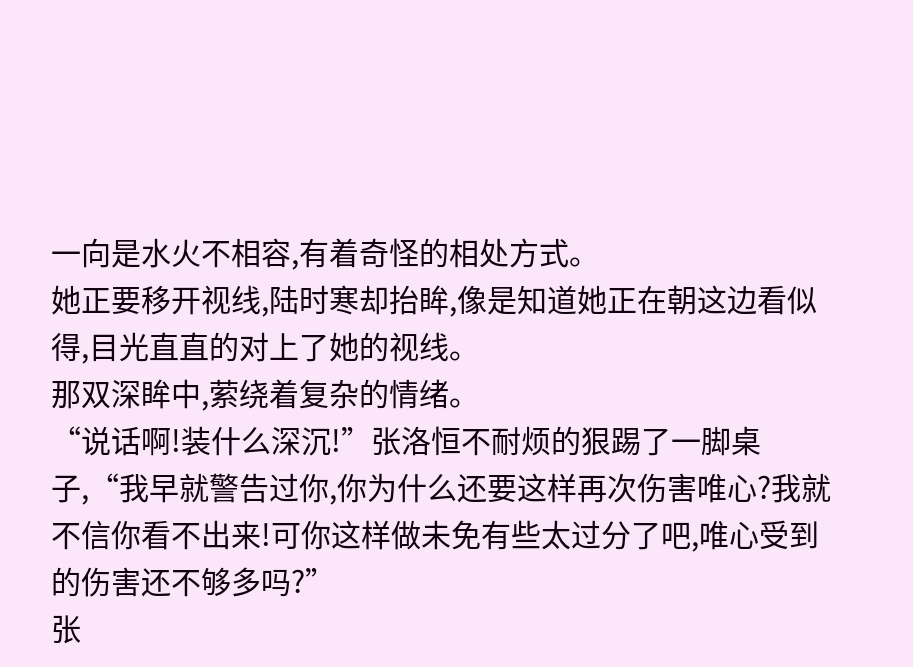一向是水火不相容,有着奇怪的相处方式。
她正要移开视线,陆时寒却抬眸,像是知道她正在朝这边看似得,目光直直的对上了她的视线。
那双深眸中,萦绕着复杂的情绪。
“说话啊!装什么深沉!”张洛恒不耐烦的狠踢了一脚桌子,“我早就警告过你,你为什么还要这样再次伤害唯心?我就不信你看不出来!可你这样做未免有些太过分了吧,唯心受到的伤害还不够多吗?”
张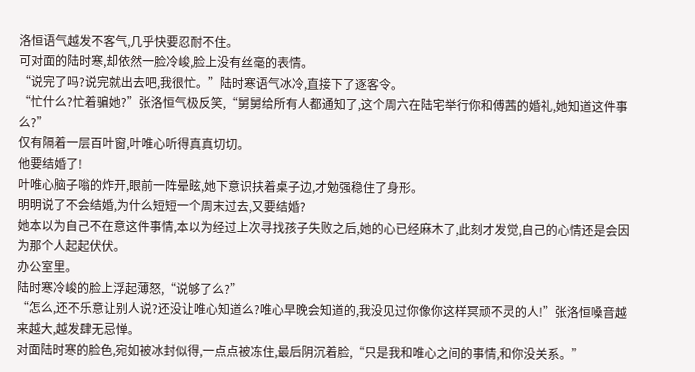洛恒语气越发不客气,几乎快要忍耐不住。
可对面的陆时寒,却依然一脸冷峻,脸上没有丝毫的表情。
“说完了吗?说完就出去吧,我很忙。”陆时寒语气冰冷,直接下了逐客令。
“忙什么?忙着骗她?”张洛恒气极反笑,“舅舅给所有人都通知了,这个周六在陆宅举行你和傅茜的婚礼,她知道这件事么?”
仅有隔着一层百叶窗,叶唯心听得真真切切。
他要结婚了!
叶唯心脑子嗡的炸开,眼前一阵晕眩,她下意识扶着桌子边,才勉强稳住了身形。
明明说了不会结婚,为什么短短一个周末过去,又要结婚?
她本以为自己不在意这件事情,本以为经过上次寻找孩子失败之后,她的心已经麻木了,此刻才发觉,自己的心情还是会因为那个人起起伏伏。
办公室里。
陆时寒冷峻的脸上浮起薄怒,“说够了么?”
“怎么,还不乐意让别人说?还没让唯心知道么?唯心早晚会知道的,我没见过你像你这样冥顽不灵的人!”张洛恒嗓音越来越大,越发肆无忌惮。
对面陆时寒的脸色,宛如被冰封似得,一点点被冻住,最后阴沉着脸,“只是我和唯心之间的事情,和你没关系。”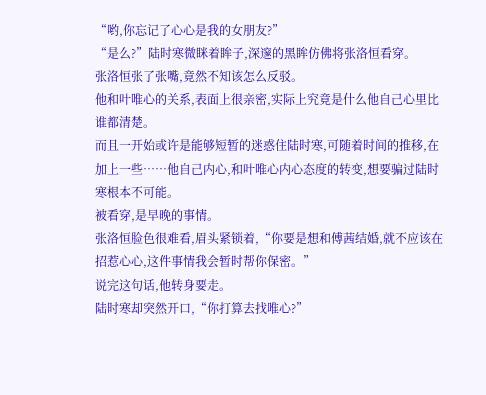“哟,你忘记了心心是我的女朋友?”
“是么?”陆时寒微眯着眸子,深邃的黑眸仿佛将张洛恒看穿。
张洛恒张了张嘴,竟然不知该怎么反驳。
他和叶唯心的关系,表面上很亲密,实际上究竟是什么他自己心里比谁都清楚。
而且一开始或许是能够短暂的迷惑住陆时寒,可随着时间的推移,在加上一些……他自己内心,和叶唯心内心态度的转变,想要骗过陆时寒根本不可能。
被看穿,是早晚的事情。
张洛恒脸色很难看,眉头紧锁着,“你要是想和傅茜结婚,就不应该在招惹心心,这件事情我会暂时帮你保密。”
说完这句话,他转身要走。
陆时寒却突然开口,“你打算去找唯心?”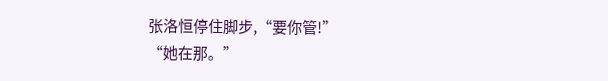张洛恒停住脚步,“要你管!”
“她在那。”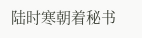陆时寒朝着秘书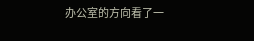办公室的方向看了一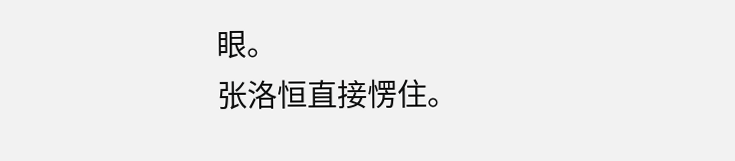眼。
张洛恒直接愣住。